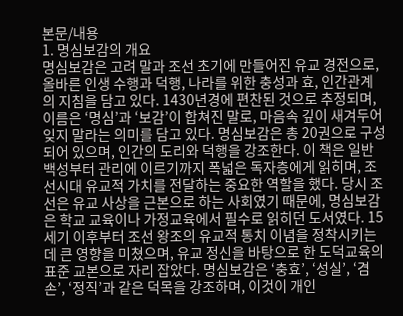본문/내용
1. 명심보감의 개요
명심보감은 고려 말과 조선 초기에 만들어진 유교 경전으로, 올바른 인생 수행과 덕행, 나라를 위한 충성과 효, 인간관계의 지침을 담고 있다. 1430년경에 편찬된 것으로 추정되며, 이름은 ‘명심’과 ‘보감’이 합쳐진 말로, 마음속 깊이 새겨두어 잊지 말라는 의미를 담고 있다. 명심보감은 총 20권으로 구성되어 있으며, 인간의 도리와 덕행을 강조한다. 이 책은 일반 백성부터 관리에 이르기까지 폭넓은 독자층에게 읽히며, 조선시대 유교적 가치를 전달하는 중요한 역할을 했다. 당시 조선은 유교 사상을 근본으로 하는 사회였기 때문에, 명심보감은 학교 교육이나 가정교육에서 필수로 읽히던 도서였다. 15세기 이후부터 조선 왕조의 유교적 통치 이념을 정착시키는 데 큰 영향을 미쳤으며, 유교 정신을 바탕으로 한 도덕교육의 표준 교본으로 자리 잡았다. 명심보감은 ‘충효’, ‘성실’, ‘겸손’, ‘정직’과 같은 덕목을 강조하며, 이것이 개인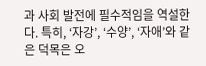과 사회 발전에 필수적임을 역설한다. 특히, ‘자강’, ‘수양’, ‘자애’와 같은 덕목은 오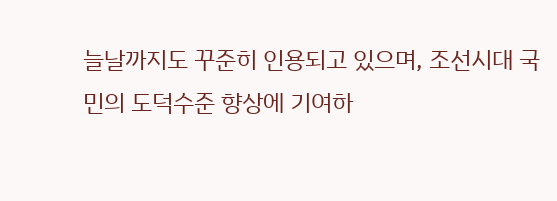늘날까지도 꾸준히 인용되고 있으며, 조선시대 국민의 도덕수준 향상에 기여하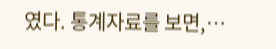였다. 통계자료를 보면,…